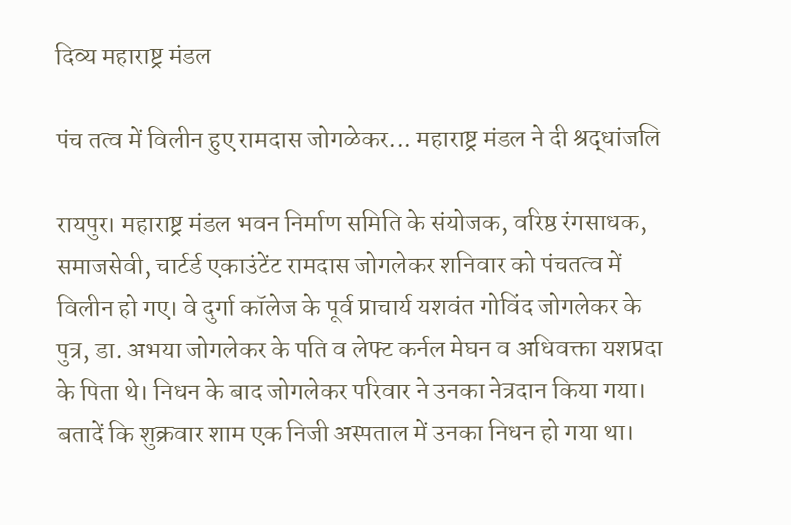दिव्य महाराष्ट्र मंडल

पंच तत्व में विलीन हुए रामदास जोगळेकर... महाराष्ट्र मंडल ने दी श्रद्धांजलि

रायपुर। महाराष्ट्र मंडल भवन निर्माण समिति के संयोजक, वरिष्ठ रंगसाधक, समाजसेवी, चार्टर्ड एकाउंटेंट रामदास जोगलेकर शनिवार को पंचतत्व में विलीन हो गए। वे दुर्गा कॉलेज के पूर्व प्राचार्य यशवंत गोविंद जोगलेकर के पुत्र, डा. अभया जोगलेकर के पति व लेफ्ट कर्नल मेघन व अधिवक्ता यशप्रदा के पिता थे। निधन के बाद जोगलेकर परिवार ने उनका नेत्रदान किया गया। बतादें कि शुक्रवार शाम एक निजी अस्पताल में उनका निधन हो गया था।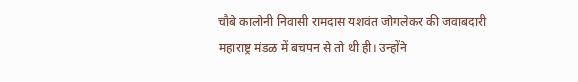चौबे कालोनी निवासी रामदास यशवंत जोगलेकर की जवाबदारी महाराष्ट्र मंडळ में बचपन से तो थी ही। उन्होंने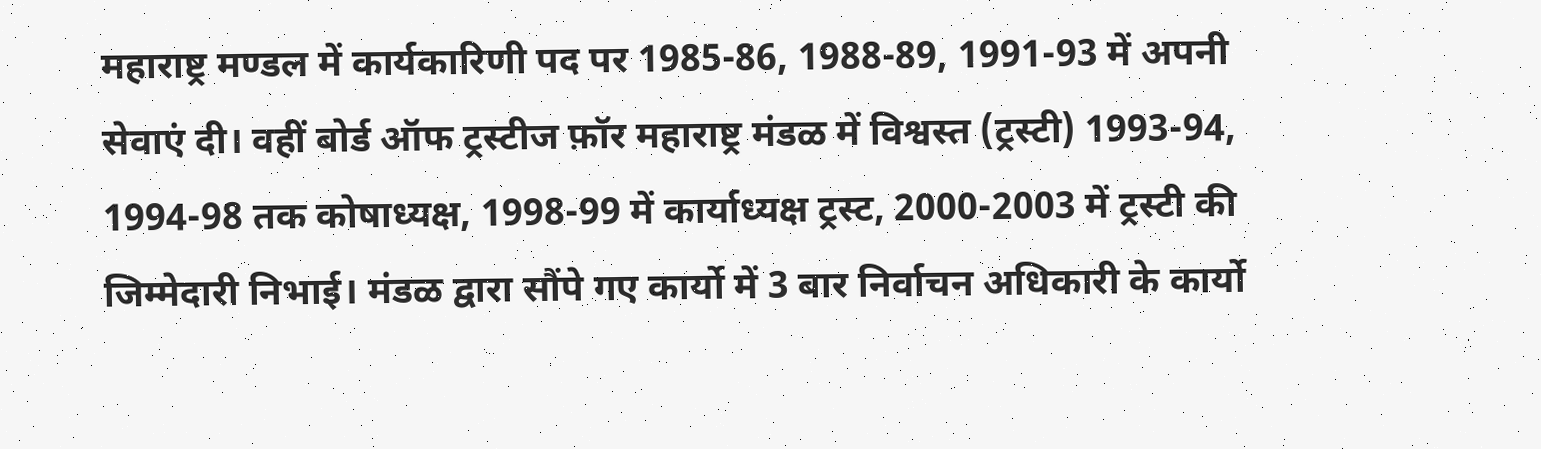महाराष्ट्र मण्डल में कार्यकारिणी पद पर 1985-86, 1988-89, 1991-93 में अपनी सेवाएं दी। वहीं बोर्ड ऑफ ट्रस्टीज फ़ॉर महाराष्ट्र मंडळ में विश्वस्त (ट्रस्टी) 1993-94, 1994-98 तक कोषाध्यक्ष, 1998-99 में कार्याध्यक्ष ट्रस्ट, 2000-2003 में ट्रस्टी की जिम्मेदारी निभाई। मंडळ द्वारा सौंपे गए कार्यो में 3 बार निर्वाचन अधिकारी के कार्यो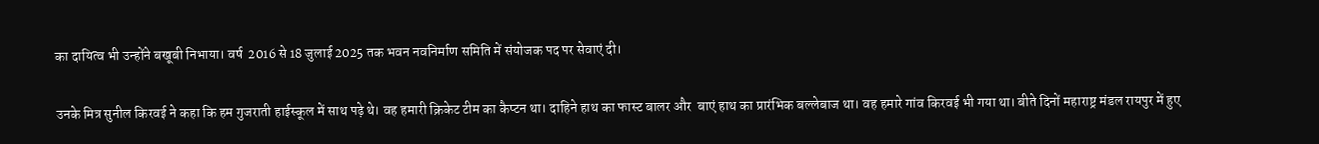का दायित्व भी उन्होंने बखूबी निभाया। वर्ष  2016 से 18 जुलाई 2025 तक भवन नवनिर्माण समिति में संयोजक पद पर सेवाएं दी।

उनके मित्र सुनील किरवई ने कहा कि हम गुजराती हाईस्कूल में साथ पढ़े थे। वह हमारी क्रिकेट टीम का कैप्टन था। दाहिने हाथ का फास्ट बालर और  बाएं हाथ का प्रारंभिक बल्लेबाज था। वह हमारे गांव किरवई भी गया था। बीते दिनों महाराष्ट्र मंडल रायपुर में हुए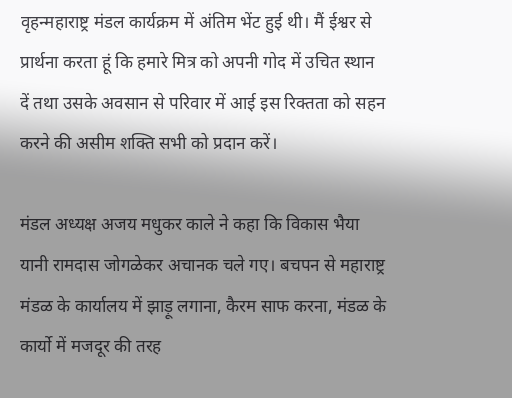वृहन्महाराष्ट्र मंडल कार्यक्रम में अंतिम भेंट हुई थी। मैं ईश्वर से प्रार्थना करता हूं कि हमारे मित्र को अपनी गोद में उचित स्थान दें तथा उसके अवसान से परिवार में आई इस रिक्तता को सहन करने की असीम शक्ति सभी को प्रदान करें।

मंडल अध्यक्ष अजय मधुकर काले ने कहा कि विकास भैया यानी रामदास जोगळेकर अचानक चले गए। बचपन से महाराष्ट्र मंडळ के कार्यालय में झाड़ू लगाना, कैरम साफ करना, मंडळ के कार्यो में मजदूर की तरह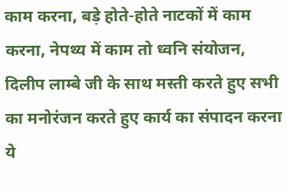काम करना, बड़े होते-होते नाटकों में काम करना, नेपथ्य में काम तो ध्वनि संयोजन, दिलीप लाम्बे जी के साथ मस्ती करते हुए सभी का मनोरंजन करते हुए कार्य का संपादन करना ये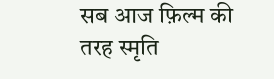सब आज फ़िल्म की तरह स्मृति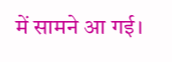में सामने आ गई।